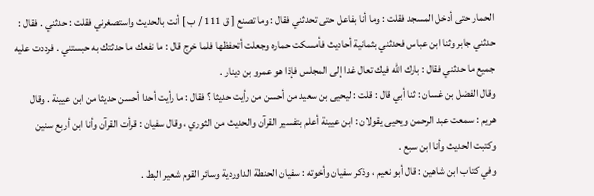الحمار حتى أدخل المسجد فقلت : وما أنا بفاعل حتى تحدثني فقال : وما تصنع [ ق 111 / ب ] أنت بالحديث واستصغرني فقلت : حدثني . فقال : حدثني جابر وثنا ابن عباس فحدثني بثمانية أحاديث فأمسكت حماره وجعلت أتحفظها فلما خرج قال : ما نفعك ما حدثتك به حبستني . فرددت عليه جميع ما حدثني فقال : بارك الله فيك تعال غدا إلى المجلس فإذا هو عمرو بن دينار .
وقال الفضل بن غسان : ثنا أبي قال : قلت : ليحيى بن سعيد من أحسن من رأيت حديثا ؟ فقال : ما رأيت أحدا أحسن حديثا من ابن عيينة . وقال هريم : سمعت عبد الرحمن ويحيى يقولان : ابن عيينة أعلم بتفسير القرآن والحديث من الثوري ، وقال سفيان : قرأت القرآن وأنا ابن أربع سنين وكتبت الحديث وأنا ابن سبع .
وفي كتاب ابن شاهين : قال أبو نعيم ، وذكر سفيان وأخوته : سفيان الحنطة الداوردية وسائر القوم شعير البط .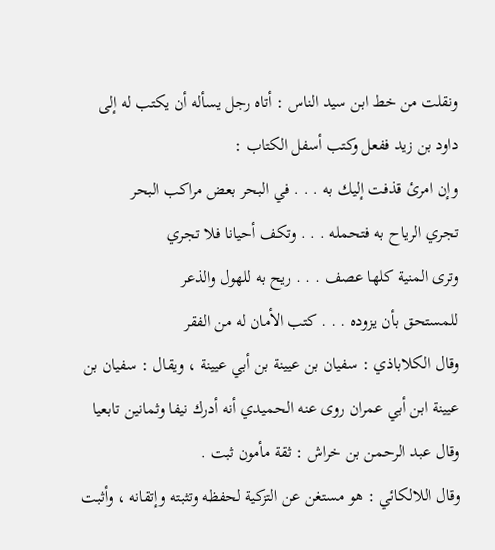ونقلت من خط ابن سيد الناس : أتاه رجل يسأله أن يكتب له إلى داود بن زيد ففعل وكتب أسفل الكتاب :
وإن امرئ قذفت إليك به . . . في البحر بعض مراكب البحر
تجري الرياح به فتحمله . . . وتكف أحيانا فلا تجري
وترى المنية كلها عصف . . . ريح به للهول والذعر
للمستحق بأن يزوده . . . كتب الأمان له من الفقر
وقال الكلاباذي : سفيان بن عيينة بن أبي عيينة ، ويقال : سفيان بن عيينة ابن أبي عمران روى عنه الحميدي أنه أدرك نيفا وثمانين تابعيا وقال عبد الرحمن بن خراش : ثقة مأمون ثبت .
وقال اللالكائي : هو مستغن عن التزكية لحفظه وتثبته وإتقانه ، وأثبت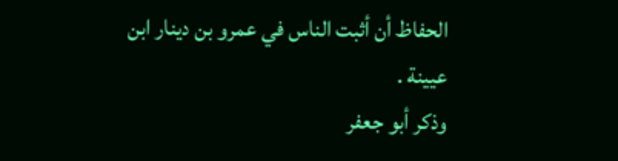الحفاظ أن أثبت الناس في عمرو بن دينار ابن عيينة .
وذكر أبو جعفر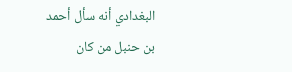البغدادي أنه سأل أحمد بن حنبل من كان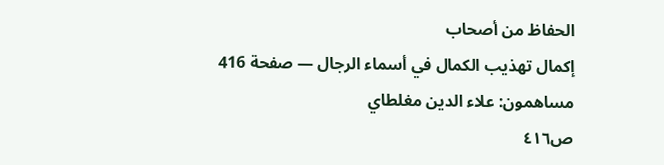الحفاظ من أصحاب
إكمال تهذيب الكمال في أسماء الرجال — صفحة 416
مساهمون: علاء الدين مغلطاي
ص٤١٦